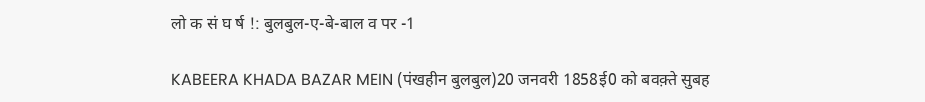लो क सं घ र्ष !: बुलबुल-ए-बे-बाल व पर -1

KABEERA KHADA BAZAR MEIN (पंखहीन बुलबुल)20 जनवरी 1858ई0 को बवक़्ते सुबह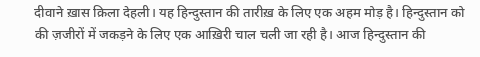दीवाने ख़ास क़िला देहली। यह हिन्दुस्तान की तारीख़ के लिए एक अहम मोड़ है। हिन्दुस्तान को की ज़जीरों में जकड़ने के लिए एक आख़िरी चाल चली जा रही है। आज हिन्दुस्तान की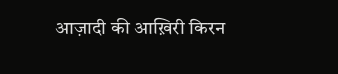आज़ादी की आख़िरी किरन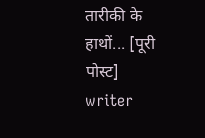तारीकी के हाथों... [पूरी पोस्ट]
writer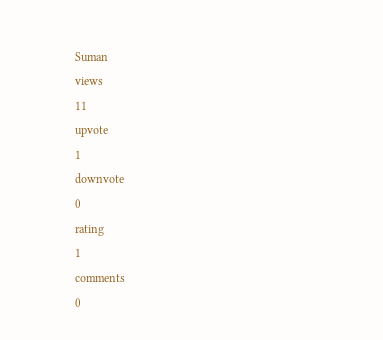Suman
views
11
upvote
1
downvote
0
rating
1
comments
0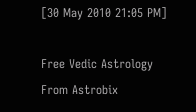[30 May 2010 21:05 PM]

Free Vedic Astrology From Astrobix